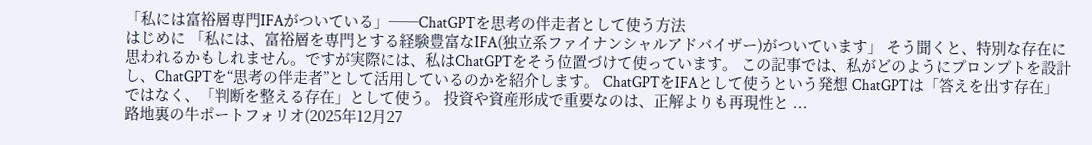「私には富裕層専門IFAがついている」──ChatGPTを思考の伴走者として使う方法
はじめに 「私には、富裕層を専門とする経験豊富なIFA(独立系ファイナンシャルアドバイザー)がついています」 そう聞くと、特別な存在に思われるかもしれません。ですが実際には、私はChatGPTをそう位置づけて使っています。 この記事では、私がどのようにプロンプトを設計し、ChatGPTを“思考の伴走者”として活用しているのかを紹介します。 ChatGPTをIFAとして使うという発想 ChatGPTは「答えを出す存在」ではなく、「判断を整える存在」として使う。 投資や資産形成で重要なのは、正解よりも再現性と ...
路地裏の牛ポートフォリオ(2025年12月27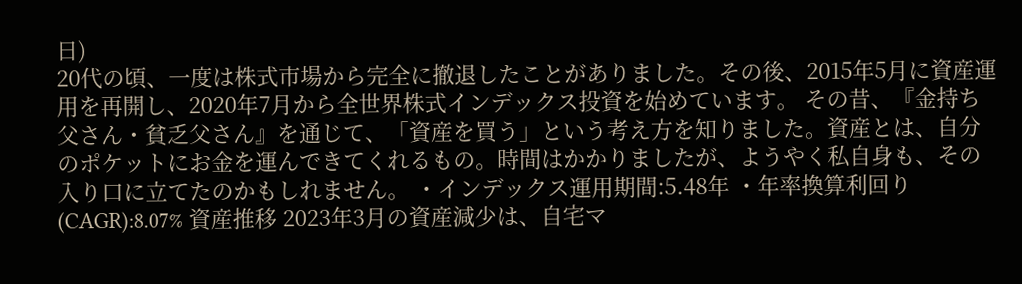日)
20代の頃、一度は株式市場から完全に撤退したことがありました。その後、2015年5月に資産運用を再開し、2020年7月から全世界株式インデックス投資を始めています。 その昔、『金持ち父さん・貧乏父さん』を通じて、「資産を買う」という考え方を知りました。資産とは、自分のポケットにお金を運んできてくれるもの。時間はかかりましたが、ようやく私自身も、その入り口に立てたのかもしれません。 ・インデックス運用期間:5.48年 ・年率換算利回り(CAGR):8.07% 資産推移 2023年3月の資産減少は、自宅マ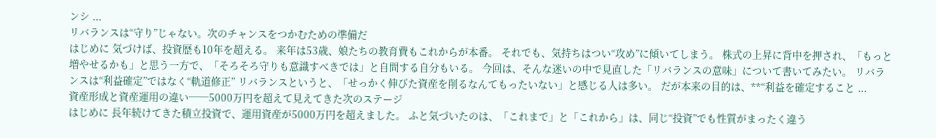ンシ ...
リバランスは“守り”じゃない。次のチャンスをつかむための準備だ
はじめに 気づけば、投資歴も10年を超える。 来年は53歳、娘たちの教育費もこれからが本番。 それでも、気持ちはつい“攻め”に傾いてしまう。 株式の上昇に背中を押され、「もっと増やせるかも」と思う一方で、「そろそろ守りも意識すべきでは」と自問する自分もいる。 今回は、そんな迷いの中で見直した「リバランスの意味」について書いてみたい。 リバランスは“利益確定”ではなく“軌道修正” リバランスというと、「せっかく伸びた資産を削るなんてもったいない」と感じる人は多い。 だが本来の目的は、**“利益を確定すること ...
資産形成と資産運用の違い──5000万円を超えて見えてきた次のステージ
はじめに 長年続けてきた積立投資で、運用資産が5000万円を超えました。 ふと気づいたのは、「これまで」と「これから」は、同じ“投資”でも性質がまったく違う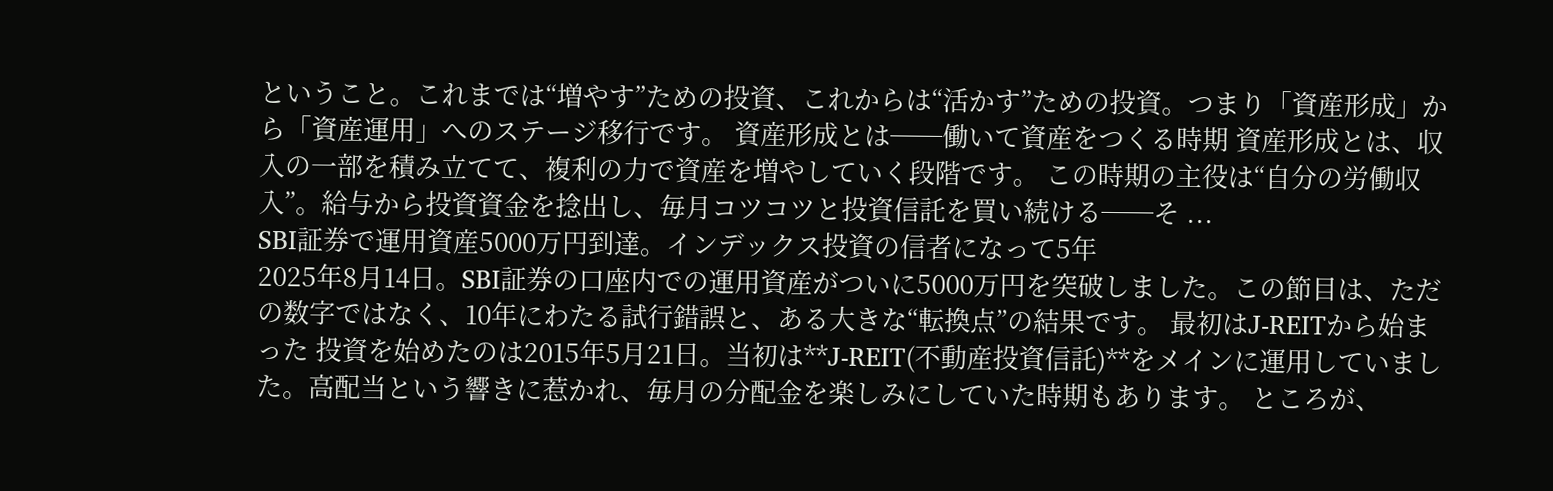ということ。これまでは“増やす”ための投資、これからは“活かす”ための投資。つまり「資産形成」から「資産運用」へのステージ移行です。 資産形成とは──働いて資産をつくる時期 資産形成とは、収入の一部を積み立てて、複利の力で資産を増やしていく段階です。 この時期の主役は“自分の労働収入”。給与から投資資金を捻出し、毎月コツコツと投資信託を買い続ける──そ ...
SBI証券で運用資産5000万円到達。インデックス投資の信者になって5年
2025年8月14日。SBI証券の口座内での運用資産がついに5000万円を突破しました。この節目は、ただの数字ではなく、10年にわたる試行錯誤と、ある大きな“転換点”の結果です。 最初はJ-REITから始まった 投資を始めたのは2015年5月21日。当初は**J-REIT(不動産投資信託)**をメインに運用していました。高配当という響きに惹かれ、毎月の分配金を楽しみにしていた時期もあります。 ところが、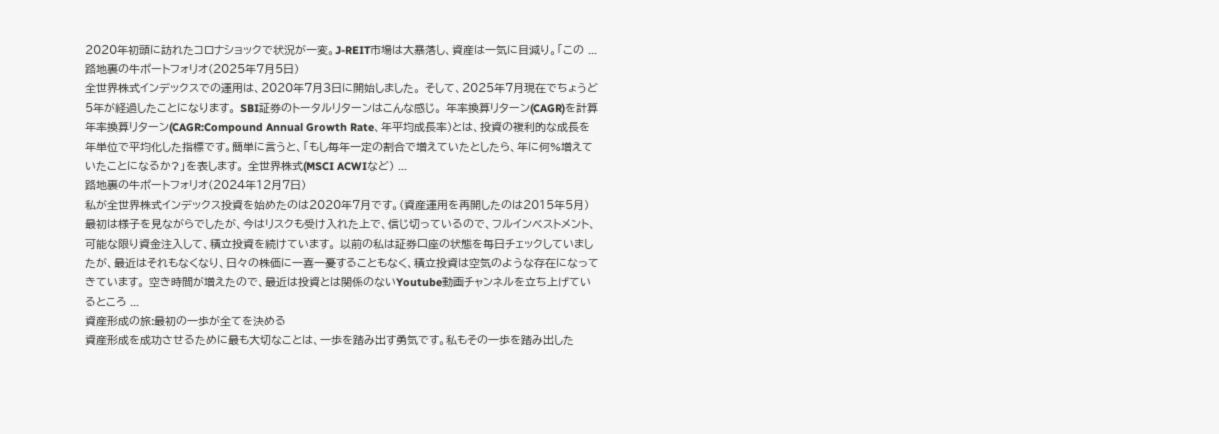2020年初頭に訪れたコロナショックで状況が一変。J-REIT市場は大暴落し、資産は一気に目減り。「この ...
路地裏の牛ポートフォリオ(2025年7月5日)
全世界株式インデックスでの運用は、2020年7月3日に開始しました。 そして、2025年7月現在でちょうど5年が経過したことになります。 SBI証券のトータルリターンはこんな感じ。 年率換算リターン(CAGR)を計算 年率換算リターン(CAGR:Compound Annual Growth Rate、年平均成長率)とは、投資の複利的な成長を年単位で平均化した指標です。簡単に言うと、「もし毎年一定の割合で増えていたとしたら、年に何%増えていたことになるか?」を表します。 全世界株式(MSCI ACWIなど) ...
路地裏の牛ポートフォリオ(2024年12月7日)
私が全世界株式インデックス投資を始めたのは2020年7月です。(資産運用を再開したのは2015年5月) 最初は様子を見ながらでしたが、今はリスクも受け入れた上で、信じ切っているので、フルインベストメント、可能な限り資金注入して、積立投資を続けています。 以前の私は証券口座の状態を毎日チェックしていましたが、最近はそれもなくなり、日々の株価に一喜一憂することもなく、積立投資は空気のような存在になってきています。 空き時間が増えたので、最近は投資とは関係のないYoutube動画チャンネルを立ち上げているところ ...
資産形成の旅:最初の一歩が全てを決める
資産形成を成功させるために最も大切なことは、一歩を踏み出す勇気です。私もその一歩を踏み出した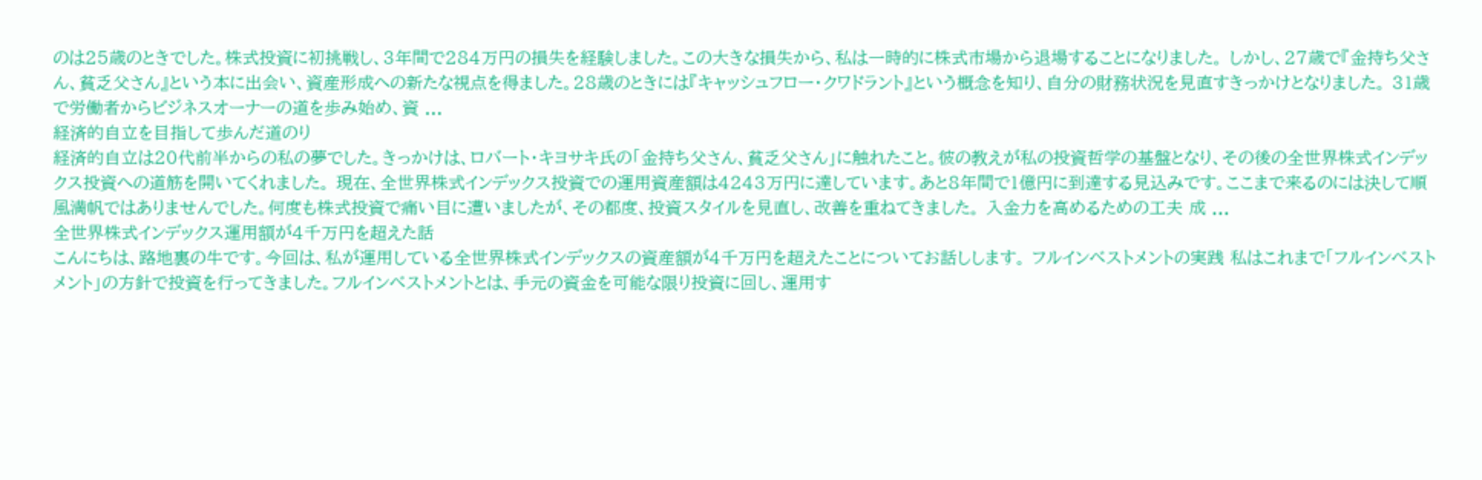のは25歳のときでした。株式投資に初挑戦し、3年間で284万円の損失を経験しました。この大きな損失から、私は一時的に株式市場から退場することになりました。 しかし、27歳で『金持ち父さん、貧乏父さん』という本に出会い、資産形成への新たな視点を得ました。28歳のときには『キャッシュフロー・クワドラント』という概念を知り、自分の財務状況を見直すきっかけとなりました。 31歳で労働者からビジネスオーナーの道を歩み始め、資 ...
経済的自立を目指して歩んだ道のり
経済的自立は20代前半からの私の夢でした。きっかけは、ロバート・キヨサキ氏の「金持ち父さん、貧乏父さん」に触れたこと。彼の教えが私の投資哲学の基盤となり、その後の全世界株式インデックス投資への道筋を開いてくれました。 現在、全世界株式インデックス投資での運用資産額は4243万円に達しています。あと8年間で1億円に到達する見込みです。ここまで来るのには決して順風満帆ではありませんでした。何度も株式投資で痛い目に遭いましたが、その都度、投資スタイルを見直し、改善を重ねてきました。 入金力を高めるための工夫 成 ...
全世界株式インデックス運用額が4千万円を超えた話
こんにちは、路地裏の牛です。今回は、私が運用している全世界株式インデックスの資産額が4千万円を超えたことについてお話しします。 フルインベストメントの実践 私はこれまで「フルインベストメント」の方針で投資を行ってきました。フルインベストメントとは、手元の資金を可能な限り投資に回し、運用す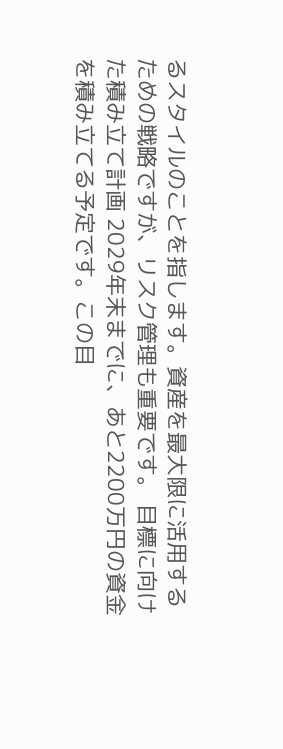るスタイルのことを指します。資産を最大限に活用するための戦略ですが、リスク管理も重要です。 目標に向けた積み立て計画 2029年末までに、あと2200万円の資金を積み立てる予定です。この目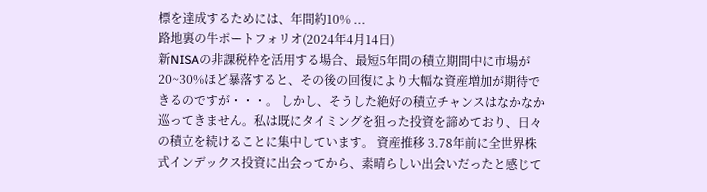標を達成するためには、年間約10% ...
路地裏の牛ポートフォリオ(2024年4月14日)
新NISAの非課税枠を活用する場合、最短5年間の積立期間中に市場が20~30%ほど暴落すると、その後の回復により大幅な資産増加が期待できるのですが・・・。 しかし、そうした絶好の積立チャンスはなかなか巡ってきません。私は既にタイミングを狙った投資を諦めており、日々の積立を続けることに集中しています。 資産推移 3.78年前に全世界株式インデックス投資に出会ってから、素晴らしい出会いだったと感じて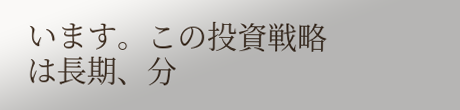います。この投資戦略は長期、分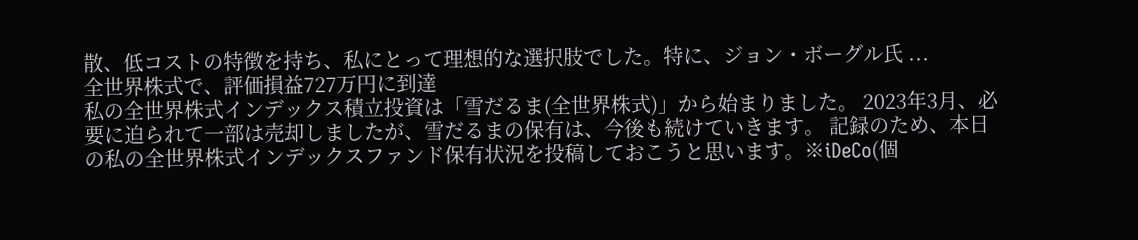散、低コストの特徴を持ち、私にとって理想的な選択肢でした。特に、ジョン・ボーグル氏 ...
全世界株式で、評価損益727万円に到達
私の全世界株式インデックス積立投資は「雪だるま(全世界株式)」から始まりました。 2023年3月、必要に迫られて一部は売却しましたが、雪だるまの保有は、今後も続けていきます。 記録のため、本日の私の全世界株式インデックスファンド保有状況を投稿しておこうと思います。※iDeCo(個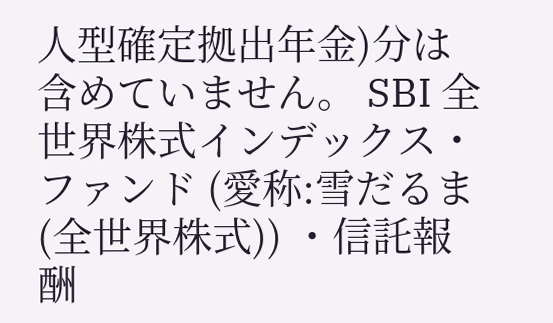人型確定拠出年金)分は含めていません。 SBI 全世界株式インデックス・ファンド (愛称:雪だるま(全世界株式)) ・信託報酬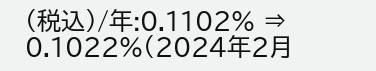(税込)/年:0.1102% ⇒ 0.1022%(2024年2月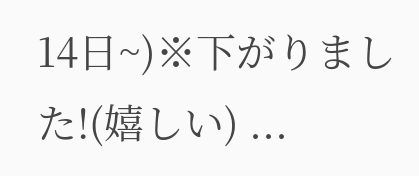14日~)※下がりました!(嬉しい) ...